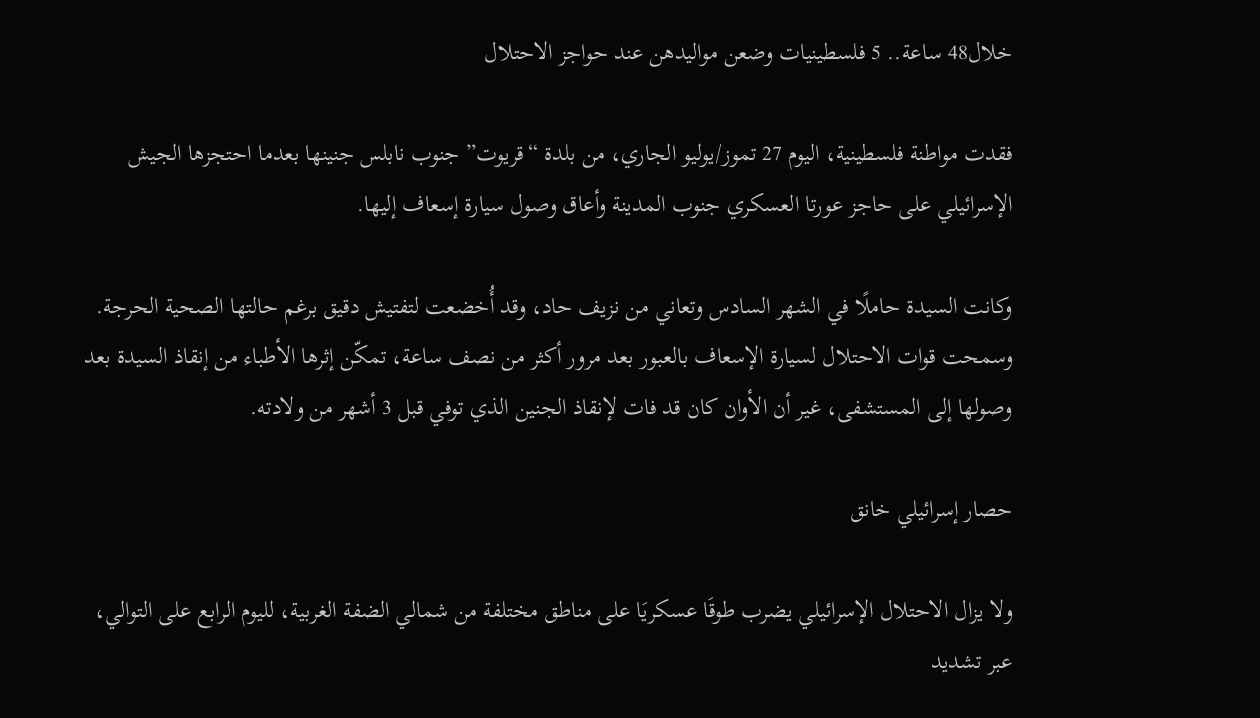خلال48 ساعة.. 5 فلسطينيات وضعن مواليدهن عند حواجز الاحتلال

فقدت مواطنة فلسطينية، اليوم 27 تموز/يوليو الجاري، من بلدة “قريوت” جنوب نابلس جنينها بعدما احتجزها الجيش الإسرائيلي على حاجز عورتا العسكري جنوب المدينة وأعاق وصول سيارة إسعاف إليها.

وكانت السيدة حاملًا في الشهر السادس وتعاني من نزيف حاد، وقد أُخضعت لتفتيش دقيق برغم حالتها الصحية الحرجة. وسمحت قوات الاحتلال لسيارة الإسعاف بالعبور بعد مرور أكثر من نصف ساعة، تمكّن إثرها الأطباء من إنقاذ السيدة بعد وصولها إلى المستشفى، غير أن الأوان كان قد فات لإنقاذ الجنين الذي توفي قبل 3 أشهر من ولادته.

حصار إسرائيلي خانق

ولا يزال الاحتلال الإسرائيلي يضرب طوقَا عسكريَا على مناطق مختلفة من شمالي الضفة الغربية، لليوم الرابع على التوالي، عبر تشديد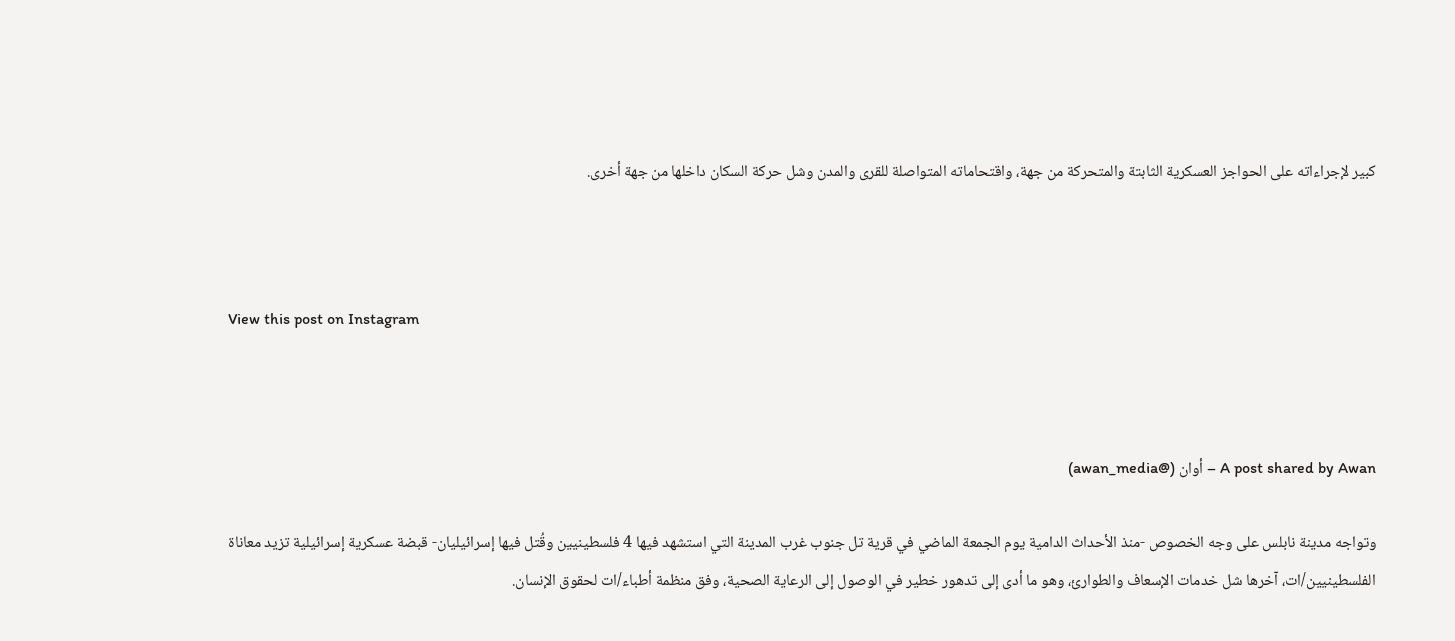كبير لإجراءاته على الحواجز العسكرية الثابتة والمتحركة من جهة، واقتحاماته المتواصلة للقرى والمدن وشل حركة السكان داخلها من جهة أخرى.



View this post on Instagram



A post shared by Awan – أوان (@awan_media)

وتواجه مدينة نابلس على وجه الخصوص -منذ الأحداث الدامية يوم الجمعة الماضي في قرية تل جنوب غرب المدينة التي استشهد فيها 4 فلسطينيين وقُتل فيها إسرائيليان- قبضة عسكرية إسرائيلية تزيد معاناة الفلسطينيين/ات، آخرها شل خدمات الإسعاف والطوارئ، وهو ما أدى إلى تدهور خطير في الوصول إلى الرعاية الصحية، وفق منظمة أطباء/ات لحقوق الإنسان.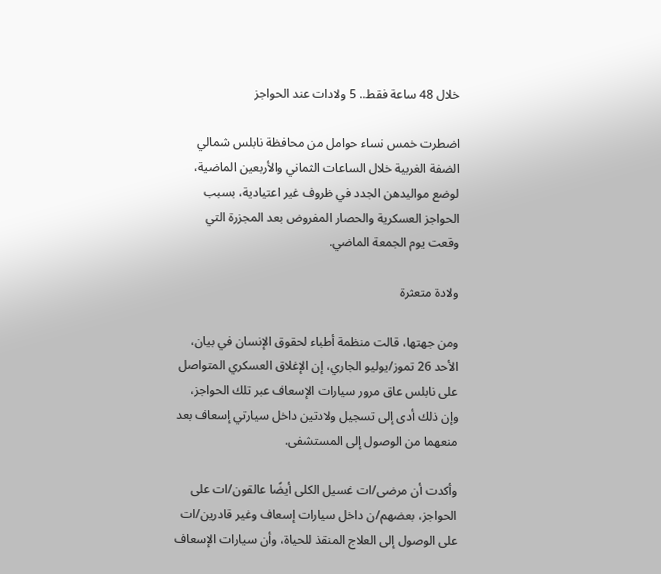خلال 48 ساعة فقط.. 5 ولادات عند الحواجز

اضطرت خمس نساء حوامل من محافظة نابلس شمالي الضفة الغربية خلال الساعات الثماني والأربعين الماضية، لوضع مواليدهن الجدد في ظروف غير اعتيادية، بسبب الحواجز العسكرية والحصار المفروض بعد المجزرة التي وقعت يوم الجمعة الماضي.

ولادة متعثرة

ومن جهتها، قالت منظمة أطباء لحقوق الإنسان في بيان، الأحد 26 تموز/يوليو الجاري، إن الإغلاق العسكري المتواصل على نابلس عاق مرور سيارات الإسعاف عبر تلك الحواجز، وإن ذلك أدى إلى تسجيل ولادتين داخل سيارتي إسعاف بعد منعهما من الوصول إلى المستشفى.

وأكدت أن مرضى/ات غسيل الكلى أيضًا عالقون/ات على الحواجز، بعضهم/ن داخل سيارات إسعاف وغير قادرين/ات على الوصول إلى العلاج المنقذ للحياة، وأن سيارات الإسعاف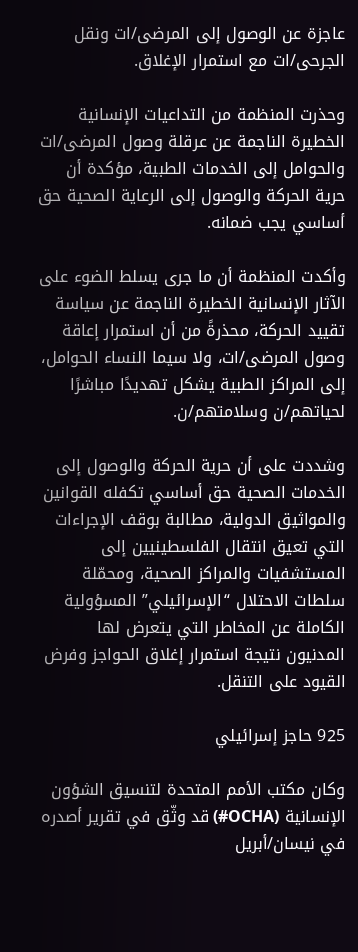عاجزة عن الوصول إلى المرضى/ات ونقل الجرحى/ات مع استمرار الإغلاق.

وحذرت المنظمة من التداعيات الإنسانية الخطيرة الناجمة عن عرقلة وصول المرضى/ات والحوامل إلى الخدمات الطبية، مؤكدة أن حرية الحركة والوصول إلى الرعاية الصحية حق أساسي يجب ضمانه.

وأكدت المنظمة أن ما جرى يسلط الضوء على الآثار الإنسانية الخطيرة الناجمة عن سياسة تقييد الحركة، محذرةً من أن استمرار إعاقة وصول المرضى/ات، ولا سيما النساء الحوامل، إلى المراكز الطبية يشكل تهديدًا مباشرًا لحياتهم/ن وسلامتهم/ن.

وشددت على أن حرية الحركة والوصول إلى الخدمات الصحية حق أساسي تكفله القوانين والمواثيق الدولية، مطالبة بوقف الإجراءات التي تعيق انتقال الفلسطينيين إلى المستشفيات والمراكز الصحية، ومحمّلة سلطات الاحتلال “الإسرائيلي” المسؤولية الكاملة عن المخاطر التي يتعرض لها المدنيون نتيجة استمرار إغلاق الحواجز وفرض القيود على التنقل.

925 حاجز إسرائيلي

وكان مكتب الأمم المتحدة لتنسيق الشؤون الإنسانية (OCHA#) قد وثّق في تقرير أصدره في نيسان/أبريل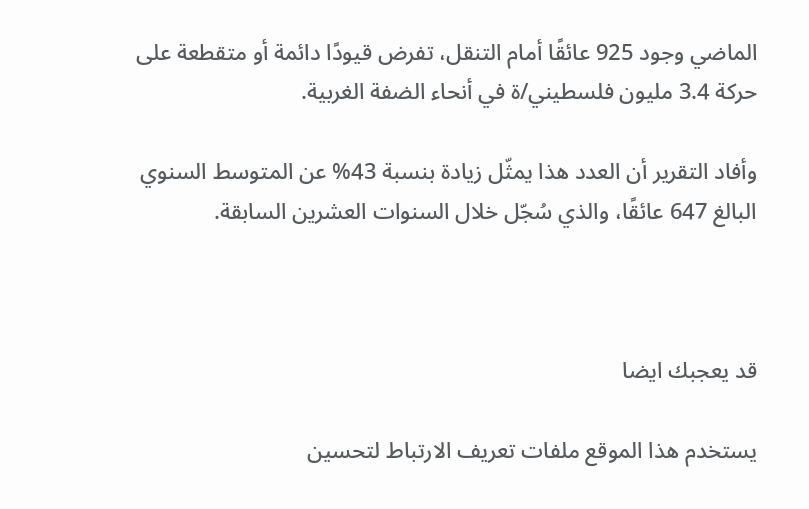الماضي وجود 925 عائقًا أمام التنقل، تفرض قيودًا دائمة أو متقطعة على حركة 3.4 مليون فلسطيني/ة في أنحاء الضفة الغربية.

وأفاد التقرير أن العدد هذا يمثّل زيادة بنسبة 43% عن المتوسط السنوي البالغ 647 عائقًا، والذي سُجّل خلال السنوات العشرين السابقة.



قد يعجبك ايضا

يستخدم هذا الموقع ملفات تعريف الارتباط لتحسين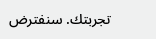تجربتك. سنفترض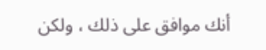أنك موافق على ذلك ، ولكن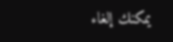يمكنك إلغاء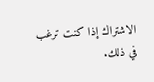الاشتراك إذا كنت ترغب في ذلك.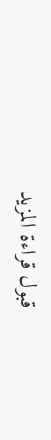قبول قراءة المزيد